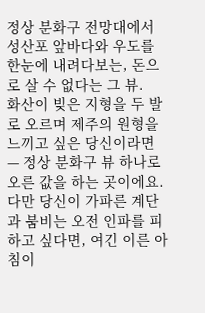정상 분화구 전망대에서 성산포 앞바다와 우도를 한눈에 내려다보는, 돈으로 살 수 없다는 그 뷰.
화산이 빚은 지형을 두 발로 오르며 제주의 원형을 느끼고 싶은 당신이라면 — 정상 분화구 뷰 하나로 오른 값을 하는 곳이에요.
다만 당신이 가파른 계단과 붐비는 오전 인파를 피하고 싶다면, 여긴 이른 아침이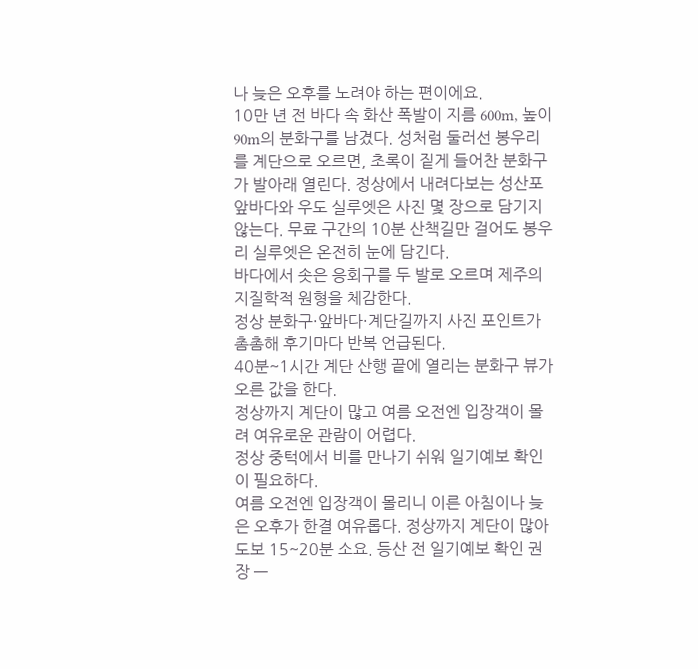나 늦은 오후를 노려야 하는 편이에요.
10만 년 전 바다 속 화산 폭발이 지름 600m, 높이 90m의 분화구를 남겼다. 성처럼 둘러선 봉우리를 계단으로 오르면, 초록이 짙게 들어찬 분화구가 발아래 열린다. 정상에서 내려다보는 성산포 앞바다와 우도 실루엣은 사진 몇 장으로 담기지 않는다. 무료 구간의 10분 산책길만 걸어도 봉우리 실루엣은 온전히 눈에 담긴다.
바다에서 솟은 응회구를 두 발로 오르며 제주의 지질학적 원형을 체감한다.
정상 분화구·앞바다·계단길까지 사진 포인트가 촘촘해 후기마다 반복 언급된다.
40분~1시간 계단 산행 끝에 열리는 분화구 뷰가 오른 값을 한다.
정상까지 계단이 많고 여름 오전엔 입장객이 몰려 여유로운 관람이 어렵다.
정상 중턱에서 비를 만나기 쉬워 일기예보 확인이 필요하다.
여름 오전엔 입장객이 몰리니 이른 아침이나 늦은 오후가 한결 여유롭다. 정상까지 계단이 많아 도보 15~20분 소요. 등산 전 일기예보 확인 권장 —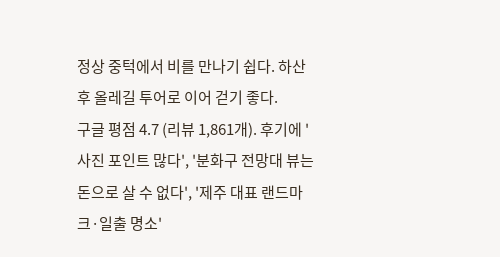정상 중턱에서 비를 만나기 쉽다. 하산 후 올레길 투어로 이어 걷기 좋다.
구글 평점 4.7 (리뷰 1,861개). 후기에 '사진 포인트 많다', '분화구 전망대 뷰는 돈으로 살 수 없다', '제주 대표 랜드마크·일출 명소'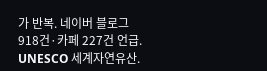가 반복. 네이버 블로그 918건·카페 227건 언급. UNESCO 세계자연유산.